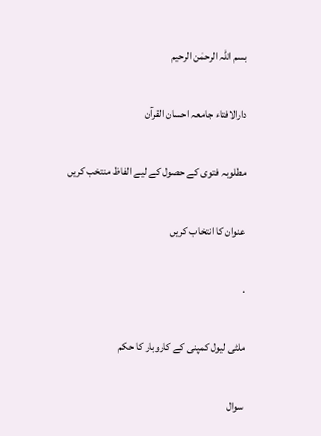بسم اللہ الرحمٰن الرحیم

دارالافتاء جامعہ احسان القرآن

مطلوبہ فتوی کے حصول کے لیے الفاظ منتخب کریں

عنوان کا انتخاب کریں

.

ملٹی لیول کمپنی کے کاروبار کا حکم

سوال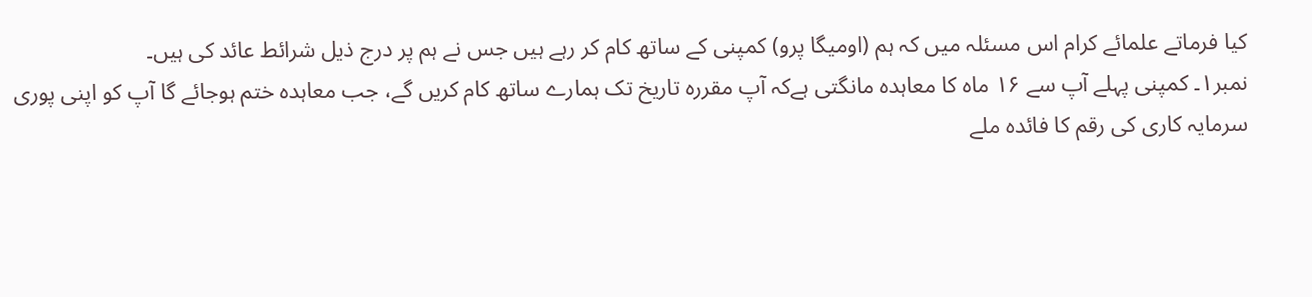کیا فرماتے علمائے کرام اس مسئلہ میں کہ ہم (اومیگا پرو) کمپنی کے ساتھ کام کر رہے ہیں جس نے ہم پر درج ذیل شرائط عائد کی ہیں۔
نمبر۱۔ کمپنی پہلے آپ سے ۱۶ ماہ کا معاہدہ مانگتی ہےکہ آپ مقررہ تاریخ تک ہمارے ساتھ کام کریں گے، جب معاہدہ ختم ہوجائے گا آپ کو اپنی پوری سرمایہ کاری کی رقم کا فائدہ ملے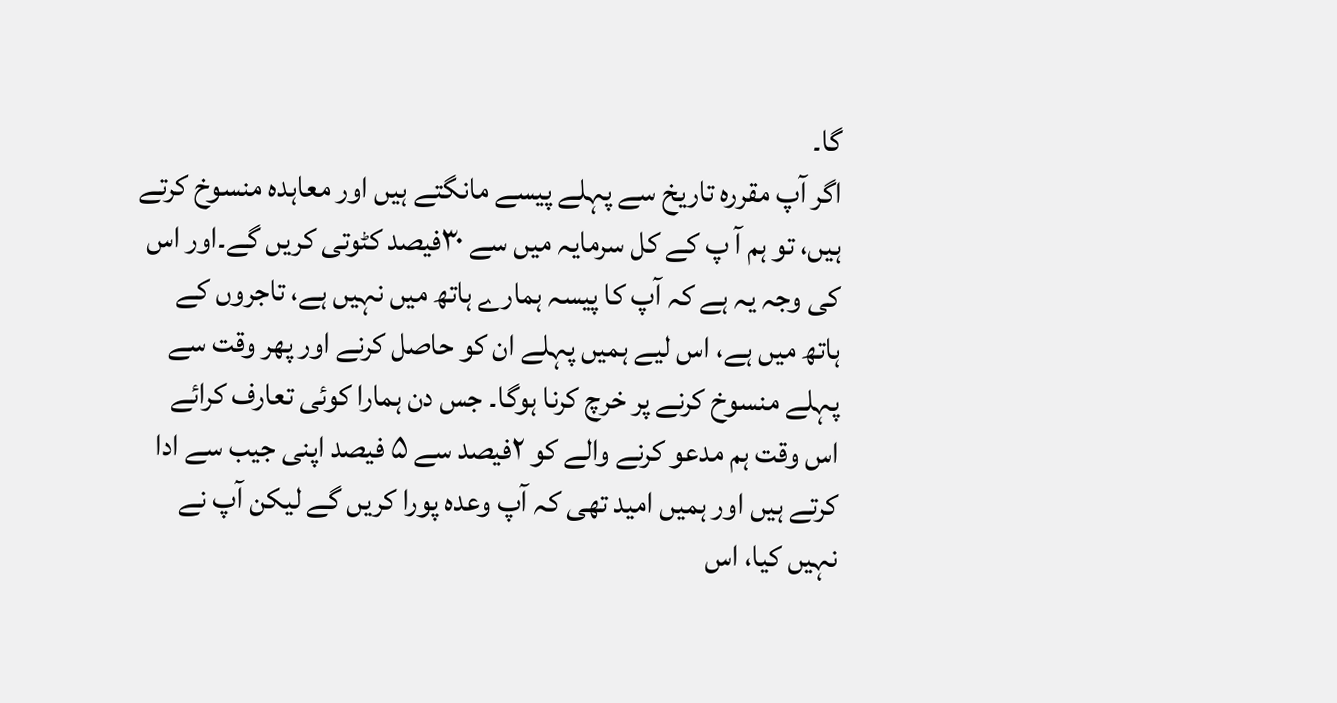گا۔
اگر آپ مقررہ تاریخ سے پہلے پیسے مانگتے ہیں اور معاہدہ منسوخ کرتے ہیں، تو ہم آ پ کے کل سرمایہ میں سے ۳۰فیصد کٹوتی کریں گے۔اور اس کی وجہ یہ ہے کہ آپ کا پیسہ ہمارے ہاتھ میں نہیں ہے، تاجروں کے ہاتھ میں ہے، اس لیے ہمیں پہلے ان کو حاصل کرنے اور پھر وقت سے پہلے منسوخ کرنے پر خرچ کرنا ہوگا۔ جس دن ہمارا کوئی تعارف کرائے اس وقت ہم مدعو کرنے والے کو ۲فیصد سے ۵ فیصد اپنی جیب سے ادا کرتے ہیں اور ہمیں امید تھی کہ آپ وعدہ پورا کریں گے لیکن آپ نے نہیں کیا، اس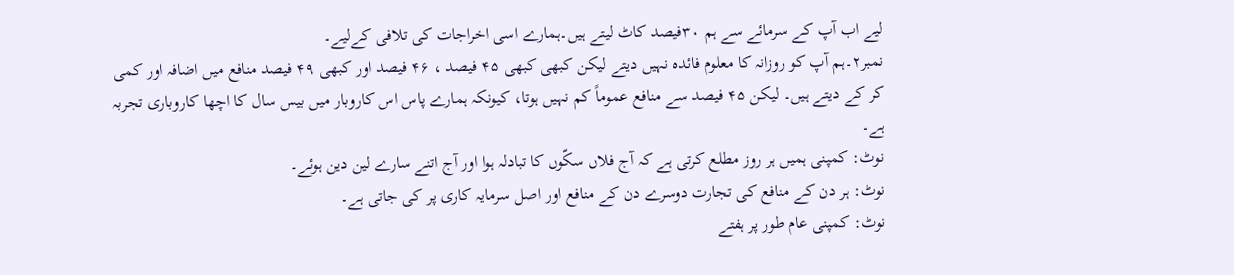لیے اب آپ کے سرمائے سے ہم ۳۰فیصد کاٹ لیتے ہیں۔ہمارے اسی اخراجات کی تلافی کےلیے۔
نمبر۲۔ہم آپ کو روزانہ کا معلوم فائدہ نہیں دیتے لیکن کبھی کبھی ۴۵ فیصد ، ۴۶ فیصد اور کبھی ۴۹ فیصد منافع میں اضافہ اور کمی کر کے دیتے ہیں۔ لیکن ۴۵ فیصد سے منافع عموماً کم نہیں ہوتا، کیونکہ ہمارے پاس اس کاروبار میں بیس سال کا اچھا کاروباری تجربہ ہے۔
نوٹ: کمپنی ہمیں ہر روز مطلع کرتی ہے کہ آج فلاں سکّوں کا تبادلہ ہوا اور آج اتنے سارے لین دین ہوئے۔
نوٹ: ہر دن کے منافع کی تجارت دوسرے دن کے منافع اور اصل سرمایہ کاری پر کی جاتی ہے۔
نوٹ: کمپنی عام طور پر ہفتے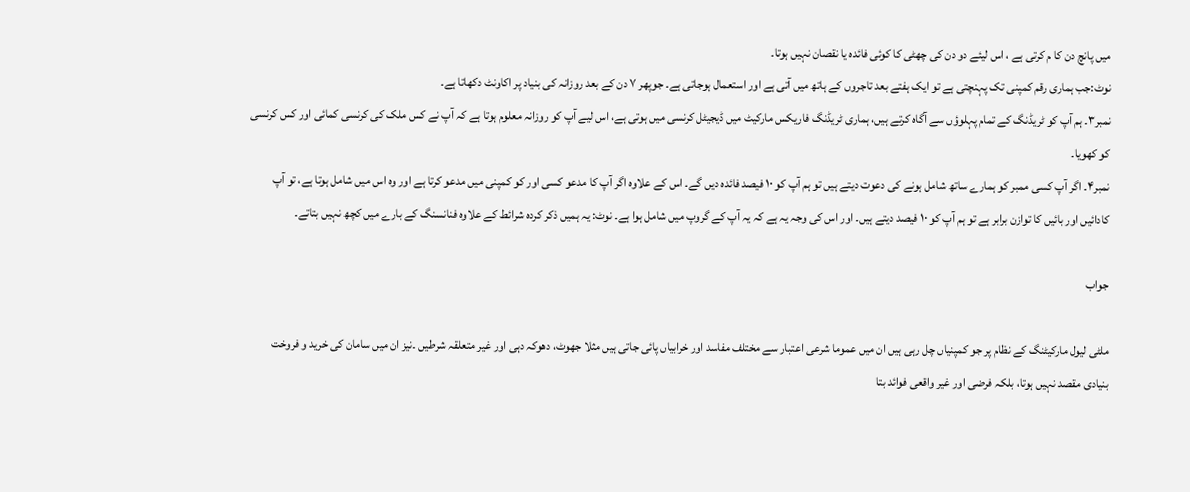میں پانچ دن کا م کرتی ہے ، اس لیئے دو دن کی چھٹی کا کوئی فائدہ یا نقصان نہیں ہوتا۔
نوٹ:جب ہماری رقم کمپنی تک پہنچتی ہے تو ایک ہفتے بعد تاجروں کے ہاتھ میں آتی ہے اور استعمال ہوجاتی ہے۔ جوپھر ۷ دن کے بعد روزانہ کی بنیاد پر اکاونٹ دکھاتا ہے۔
نمبر۳۔ ہم آپ کو ٹریڈنگ کے تمام پہلوؤں سے آگاہ کرتے ہیں، ہماری ٹریڈنگ فاریکس مارکیٹ میں ڈیجیٹل کرنسی میں ہوتی ہے، اس لیے آپ کو روزانہ معلوم ہوتا ہے کہ آپ نے کس ملک کی کرنسی کمائی اور کس کرنسی کو کھویا۔
نمبر۴۔ اگر آپ کسی ممبر کو ہمارے ساتھ شامل ہونے کی دعوت دیتے ہیں تو ہم آپ کو ۱۰ فیصد فائدہ دیں گے۔ اس کے علاوہ اگر آپ کا مدعو کسی اور کو کمپنی میں مدعو کرتا ہے اور وہ اس میں شامل ہوتا ہے، تو آپ کادائیں اور بائیں کا توازن برابر ہے تو ہم آپ کو ۱۰ فیصد دیتے ہیں۔ اور اس کی وجہ یہ ہے کہ یہ آپ کے گروپ میں شامل ہوا ہے۔ نوٹ: یہ ہمیں ذکر کردہ شرائط کے علاوہ فنانسنگ کے بارے میں کچھ نہیں بتاتے۔

جواب

ملٹی لیول مارکیٹنگ کے نظام پر جو کمپنیاں چل رہی ہیں ان میں عموما شرعی اعتبار سے مختلف مفاسد اور خرابیاں پائی جاتی ہیں مثلا جھوٹ، دھوکہ دہی اور غیر متعلقہ شرطیں ۔نیز ان میں سامان کی خرید و فروخت بنیادی مقصد نہیں ہوتا، بلکہ فرضی اور غیر واقعی فوائد بتا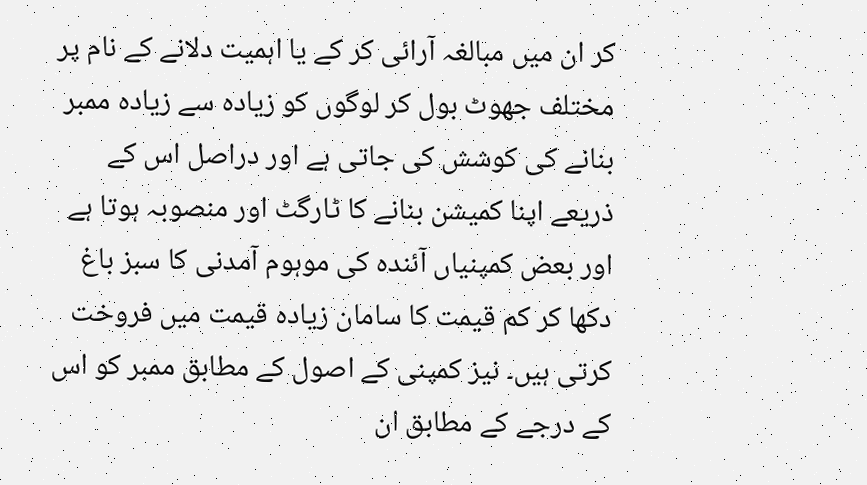کر ان میں مبالغہ آرائی کر کے یا اہمیت دلانے کے نام پر مختلف جھوٹ بول کر لوگوں کو زیادہ سے زیادہ ممبر بنانے کی کوشش کی جاتی ہے اور دراصل اس کے ذریعے اپنا کمیشن بنانے کا ٹارگٹ اور منصوبہ ہوتا ہے اور بعض کمپنیاں آئندہ کی موہوم آمدنی کا سبز باغ دکھا کر کم قیمت کا سامان زیادہ قیمت میں فروخت کرتی ہیں۔ نیز کمپنی کے اصول کے مطابق ممبر کو اس کے درجے کے مطابق ان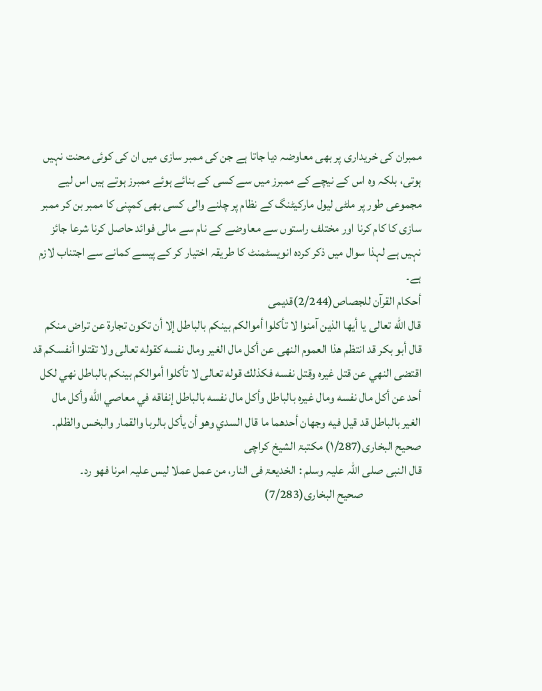ممبران کی خریداری پر بھی معاوضہ دیا جاتا ہے جن کی ممبر سازی میں ان کی کوئی محنت نہیں ہوتی، بلکہ وہ اس کے نیچے کے ممبرز میں سے کسی کے بنائے ہوئے ممبرز ہوتے ہیں اس لیے مجموعی طور پر ملٹی لیول مارکیٹنگ کے نظام پر چلنے والی کسی بھی کمپنی کا ممبر بن کر ممبر سازی کا کام کرنا اور مختلف راستوں سے معاوضے کے نام سے مالی فوائد حاصل کرنا شرعا جائز نہیں ہے لہذا سوال میں ذکر کردہ انویسٹمنٹ کا طریقہ اختیار کر کے پیسے کمانے سے اجتناب لازم ہے۔
أحكام القرآن للجصاص(2/244)قدیمی
قال الله تعالى يا أيها الذين آمنوا لا تأكلوا أموالكم بينكم بالباطل إلا أن تكون تجارة عن تراض منكم قال أبو بكر قد انتظم هذا العموم النهى عن أكل مال الغير ومال نفسه كقوله تعالى ولا تقتلوا أنفسكم قد اقتضى النهي عن قتل غيره وقتل نفسه فكذلك قوله تعالى لا تأكلوا أموالكم بينكم بالباطل نهي لكل أحد عن أكل مال نفسه ومال غيره بالباطل وأكل مال نفسه بالباطل إنفاقه في معاصي الله وأكل مال الغير بالباطل قد قيل فيه وجهان أحدهما ما قال السدي وهو أن يأكل بالربا ‌والقمار والبخس والظلم۔
صحیح البخاری(۱/287) مکتبۃ الشیخ کراچی
قال النبی صلی اللہ علیہ وسلم : الخدیعۃ فی النار، من عمل عملا لیس علیہ امرنا فھو رد۔
                        صحیح البخاری(7/283)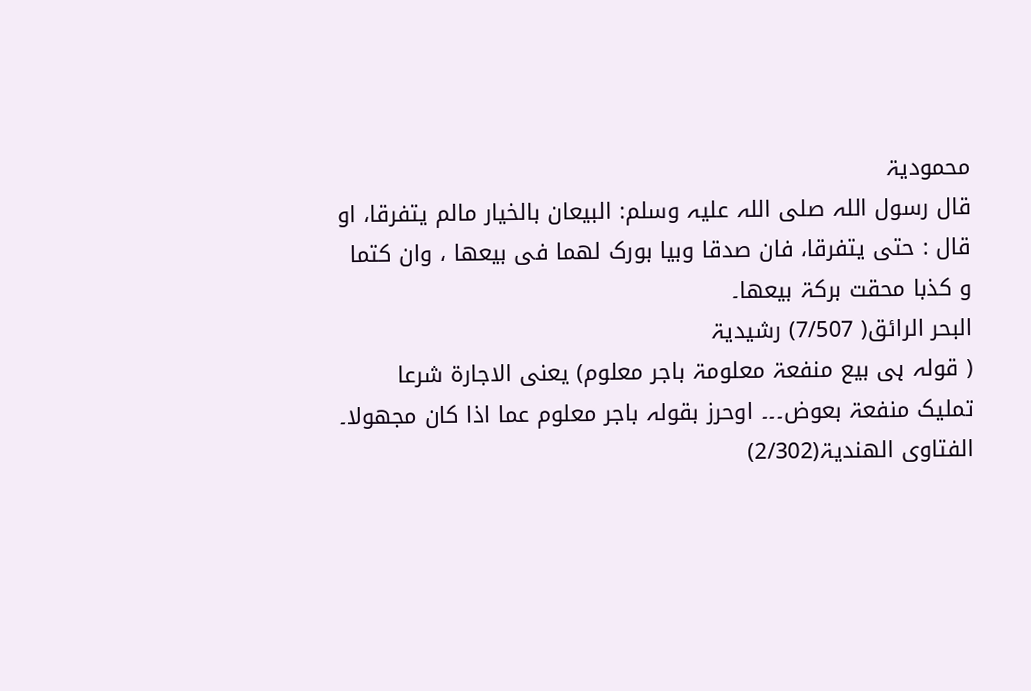محمودیۃ
قال رسول اللہ صلی اللہ علیہ وسلم: البیعان بالخیار مالم یتفرقا، او قال : حتی یتفرقا، فان صدقا وبیا بورک لھما فی بیعھا ، وان کتما و کذبا محقت برکۃ بیعھا۔
البحر الرائق( 7/507) رشیدیۃ
( قولہ ہی بیع منفعۃ معلومۃ باجر معلوم) یعنی الاجارۃ شرعا تملیک منفعۃ بعوض۔۔۔ اوحرز بقولہ باجر معلوم عما اذا کان مجھولا۔
الفتاوی الھندیۃ(2/302)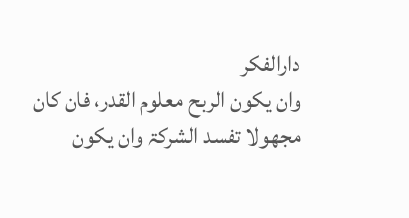دارالفکر
وان یکون الربح معلوم القدر، فان کان مجھولا تفسد الشرکۃ وان یکون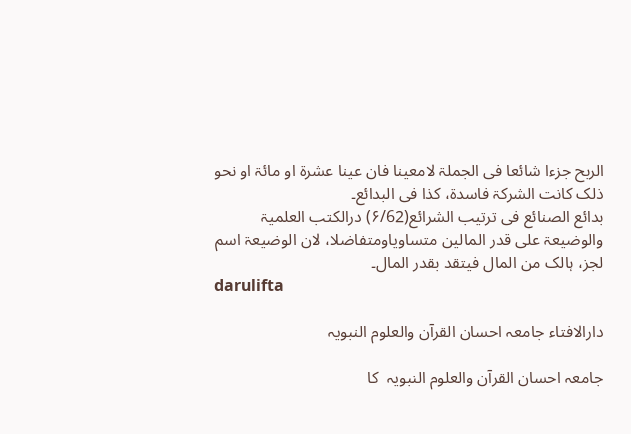الربح جزءا شائعا فی الجملۃ لامعینا فان عینا عشرۃ او مائۃ او نحو ذلک کانت الشرکۃ فاسدۃ، کذا فی البدائع۔
بدائع الصنائع فی ترتیب الشرائع(۶/62) درالکتب العلمیۃ
والوضیعۃ علی قدر المالین متساویاومتفاضلا، لان الوضیعۃ اسم لجز، ہالک من المال فیتقد بقدر المال۔
darulifta

دارالافتاء جامعہ احسان القرآن والعلوم النبویہ

جامعہ احسان القرآن والعلوم النبویہ  کا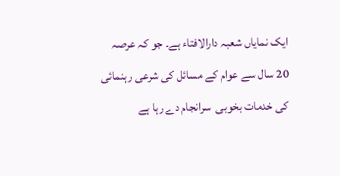ایک نمایاں شعبہ دارالافتاء ہے۔ جو کہ عرصہ 20 سال سے عوام کے مسائل کی شرعی رہنمائی کی خدمات بخوبی  سرانجام دے رہا ہے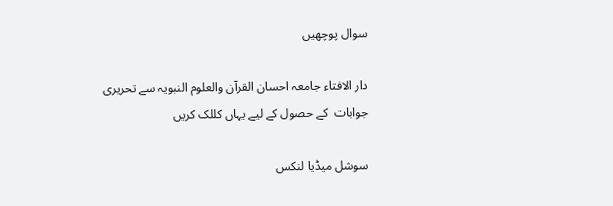سوال پوچھیں

دار الافتاء جامعہ احسان القرآن والعلوم النبویہ سے تحریری جوابات  کے حصول کے لیے یہاں کللک کریں

سوشل میڈیا لنکس